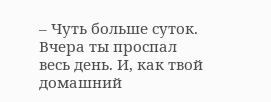– Чуть больше суток. Вчера ты проспал весь день. И, как твой домашний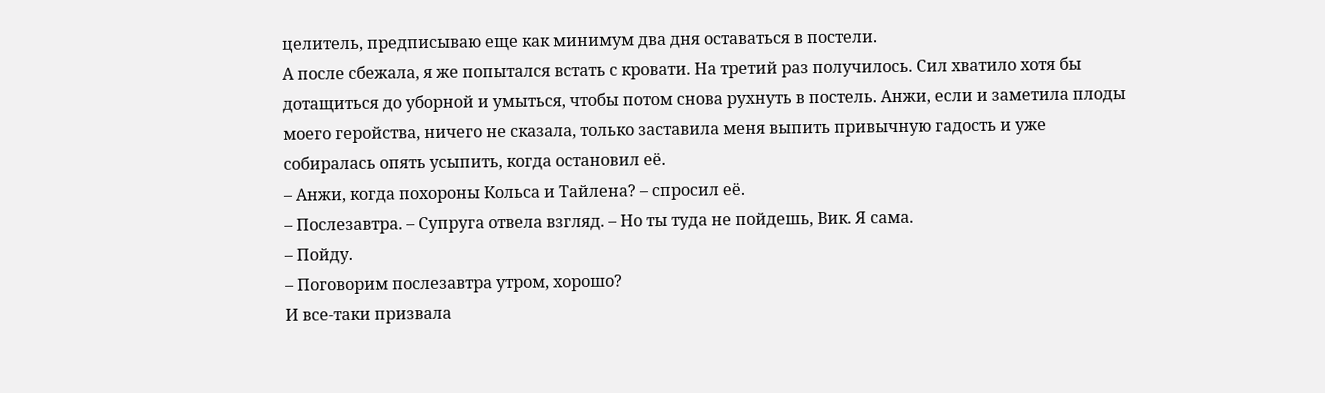целитель, предписываю еще как минимум два дня оставаться в постели.
А после сбежала, я же попытался встать с кровати. На третий раз получилось. Сил хватило хотя бы дотащиться до уборной и умыться, чтобы потом снова рухнуть в постель. Анжи, если и заметила плоды моего геройства, ничего не сказала, только заставила меня выпить привычную гадость и уже собиралась опять усыпить, когда остановил её.
– Анжи, когда похороны Кольса и Тайлена? – спросил её.
– Послезавтра. – Супруга отвела взгляд. – Но ты туда не пойдешь, Вик. Я сама.
– Пойду.
– Поговорим послезавтра утром, хорошо?
И все-таки призвала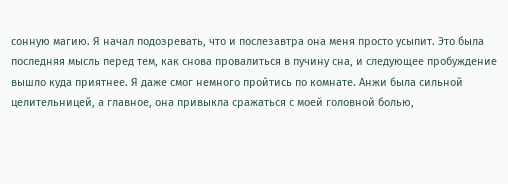сонную магию. Я начал подозревать, что и послезавтра она меня просто усыпит. Это была последняя мысль перед тем, как снова провалиться в пучину сна, и следующее пробуждение вышло куда приятнее. Я даже смог немного пройтись по комнате. Анжи была сильной целительницей, а главное, она привыкла сражаться с моей головной болью,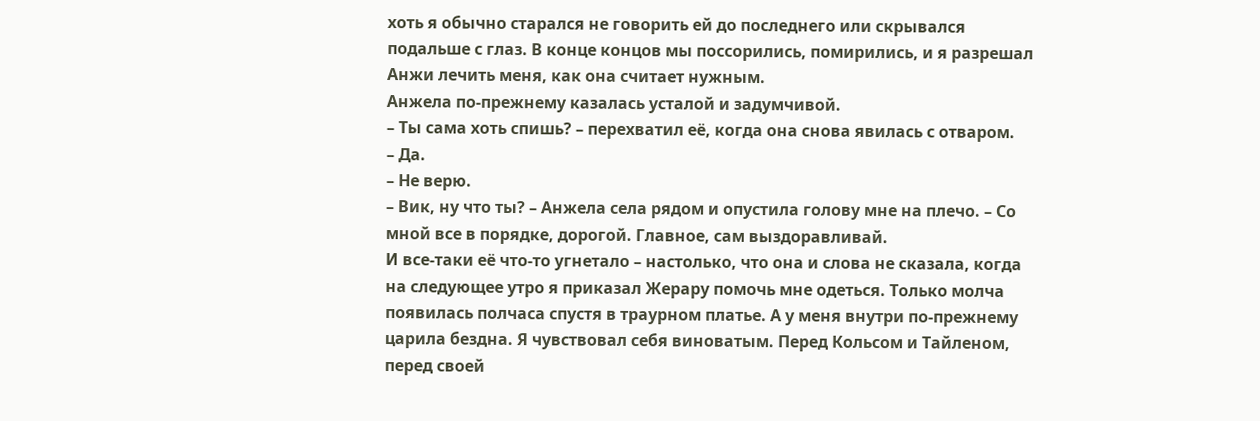хоть я обычно старался не говорить ей до последнего или скрывался подальше с глаз. В конце концов мы поссорились, помирились, и я разрешал Анжи лечить меня, как она считает нужным.
Анжела по-прежнему казалась усталой и задумчивой.
– Ты сама хоть спишь? – перехватил её, когда она снова явилась с отваром.
– Да.
– Не верю.
– Вик, ну что ты? – Анжела села рядом и опустила голову мне на плечо. – Со мной все в порядке, дорогой. Главное, сам выздоравливай.
И все-таки её что-то угнетало – настолько, что она и слова не сказала, когда на следующее утро я приказал Жерару помочь мне одеться. Только молча появилась полчаса спустя в траурном платье. А у меня внутри по-прежнему царила бездна. Я чувствовал себя виноватым. Перед Кольсом и Тайленом, перед своей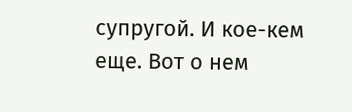супругой. И кое-кем еще. Вот о нем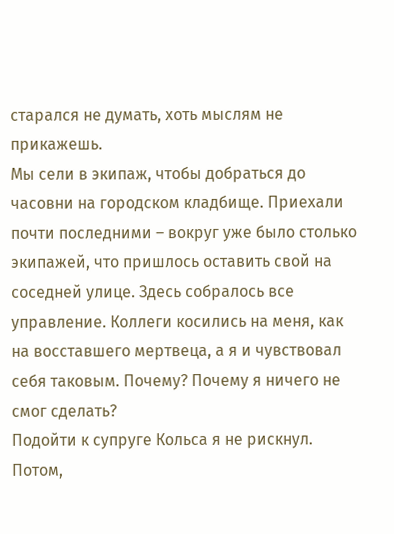старался не думать, хоть мыслям не прикажешь.
Мы сели в экипаж, чтобы добраться до часовни на городском кладбище. Приехали почти последними – вокруг уже было столько экипажей, что пришлось оставить свой на соседней улице. Здесь собралось все управление. Коллеги косились на меня, как на восставшего мертвеца, а я и чувствовал себя таковым. Почему? Почему я ничего не смог сделать?
Подойти к супруге Кольса я не рискнул. Потом,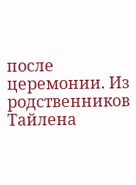после церемонии. Из родственников Тайлена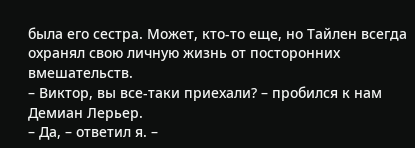была его сестра. Может, кто-то еще, но Тайлен всегда охранял свою личную жизнь от посторонних вмешательств.
– Виктор, вы все-таки приехали? – пробился к нам Демиан Лерьер.
– Да, – ответил я. –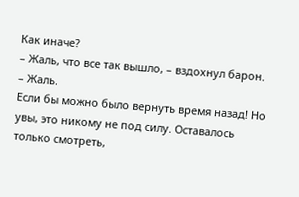Как иначе?
– Жаль, что все так вышло, – вздохнул барон.
– Жаль.
Если бы можно было вернуть время назад! Но увы, это никому не под силу. Оставалось только смотреть,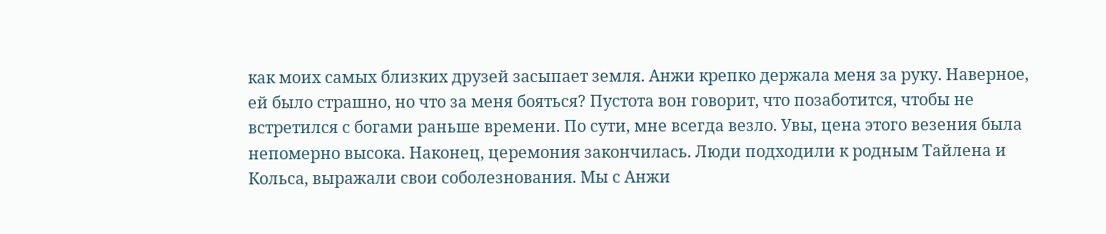как моих самых близких друзей засыпает земля. Анжи крепко держала меня за руку. Наверное, ей было страшно, но что за меня бояться? Пустота вон говорит, что позаботится, чтобы не встретился с богами раньше времени. По сути, мне всегда везло. Увы, цена этого везения была непомерно высока. Наконец, церемония закончилась. Люди подходили к родным Тайлена и Кольса, выражали свои соболезнования. Мы с Анжи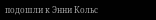подошли к Энни Кольс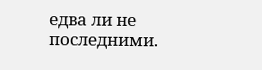едва ли не последними.